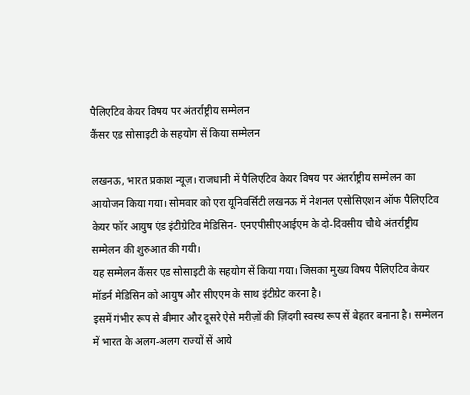पैलिएटिव केयर विषय पर अंतर्राष्ट्रीय सम्मेलन
कैंसर एड सोसाइटी के सहयोग सें किया सम्मेलन

लखनऊ, भारत प्रकाश न्यूज़। राजधानी में पैलिएटिव केयर विषय पर अंतर्राष्ट्रीय सम्मेलन का आयोजन किया गया। सोमवार को एरा यूनिवर्सिटी लखनऊ में नेशनल एसोसिएशन ऑफ पैलिएटिव केयर फॉर आयुष एंड इंटीग्रेटिव मेडिसिन- एनएपीसीएआईएम के दो-दिवसीय चौथे अंतर्राष्ट्रीय सम्मेलन की शुरुआत की गयी।
यह सम्मेलन कैंसर एड सोसाइटी के सहयोग सें किया गया। जिसका मुख्य विषय पैलिएटिव केयर मॉडर्न मेडिसिन को आयुष और सीएएम के साथ इंटीग्रेट करना है।
इसमें गंभीर रूप से बीमार और दूसरे ऐसे मरीज़ों की ज़िंदगी स्वस्थ रूप सें बेहतर बनाना है। सम्मेलन में भारत के अलग-अलग राज्यों सें आये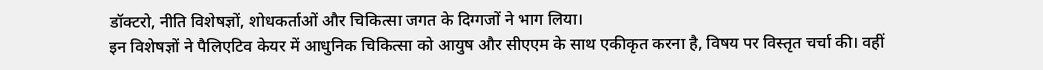डॉक्टरो, नीति विशेषज्ञों, शोधकर्ताओं और चिकित्सा जगत के दिग्गजों ने भाग लिया।
इन विशेषज्ञों ने पैलिएटिव केयर में आधुनिक चिकित्सा को आयुष और सीएएम के साथ एकीकृत करना है, विषय पर विस्तृत चर्चा की। वहीं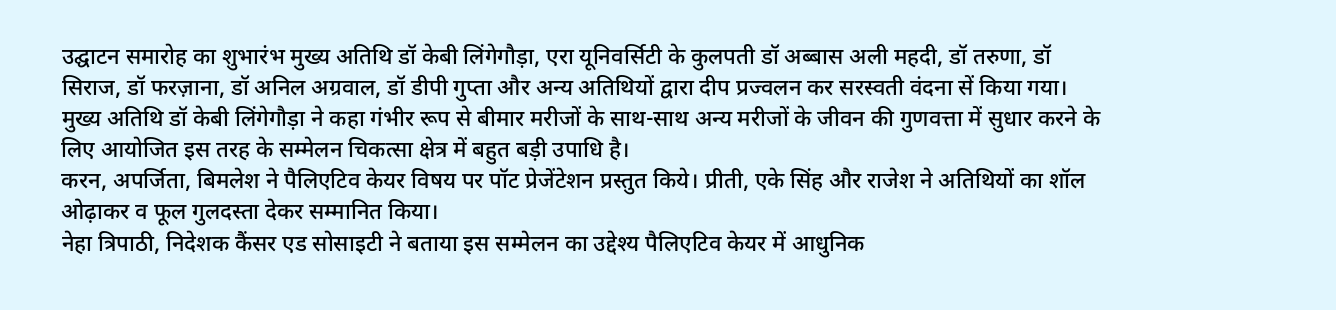उद्घाटन समारोह का शुभारंभ मुख्य अतिथि डॉ केबी लिंगेगौड़ा, एरा यूनिवर्सिटी के कुलपती डॉ अब्बास अली महदी, डॉ तरुणा, डॉ सिराज, डॉ फरज़ाना, डॉ अनिल अग्रवाल, डॉ डीपी गुप्ता और अन्य अतिथियों द्वारा दीप प्रज्वलन कर सरस्वती वंदना सें किया गया।
मुख्य अतिथि डॉ केबी लिंगेगौड़ा ने कहा गंभीर रूप से बीमार मरीजों के साथ-साथ अन्य मरीजों के जीवन की गुणवत्ता में सुधार करने के लिए आयोजित इस तरह के सम्मेलन चिकत्सा क्षेत्र में बहुत बड़ी उपाधि है।
करन, अपर्जिता, बिमलेश ने पैलिएटिव केयर विषय पर पॉट प्रेजेंटेशन प्रस्तुत किये। प्रीती, एके सिंह और राजेश ने अतिथियों का शॉल ओढ़ाकर व फूल गुलदस्ता देकर सम्मानित किया।
नेहा त्रिपाठी, निदेशक कैंसर एड सोसाइटी ने बताया इस सम्मेलन का उद्देश्य पैलिएटिव केयर में आधुनिक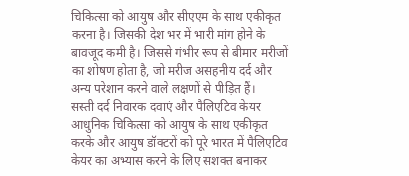चिकित्सा को आयुष और सीएएम के साथ एकीकृत करना है। जिसकी देश भर में भारी मांग होने के बावजूद कमी है। जिससे गंभीर रूप से बीमार मरीजों का शोषण होता है, जो मरीज असहनीय दर्द और अन्य परेशान करने वाले लक्षणों से पीड़ित हैं।
सस्ती दर्द निवारक दवाएं और पैलिएटिव केयर आधुनिक चिकित्सा को आयुष के साथ एकीकृत करके और आयुष डॉक्टरों को पूरे भारत में पैलिएटिव केयर का अभ्यास करने के लिए सशक्त बनाकर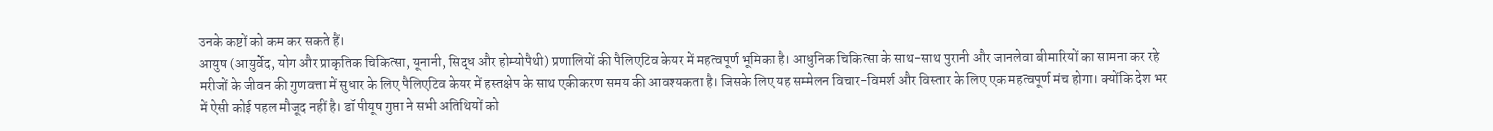उनके कष्टों को कम कर सकते हैं।
आयुष (आयुर्वेद, योग और प्राकृतिक चिकित्सा, यूनानी, सिद्ध और होम्योपैथी) प्रणालियों की पैलिएटिव केयर में महत्वपूर्ण भूमिका है। आधुनिक चिकित्सा के साथ-साथ पुरानी और जानलेवा बीमारियों का सामना कर रहे
मरीजों के जीवन की गुणवत्ता में सुधार के लिए पैलिएटिव केयर में हस्तक्षेप के साथ एकीकरण समय की आवश्यकता है। जिसके लिए यह सम्मेलन विचार-विमर्श और विस्तार के लिए एक महत्वपूर्ण मंच होगा। क्योंकि देश भर में ऐसी कोई पहल मौजूद नहीं है। डॉ पीयूष गुप्ता ने सभी अतिथियों को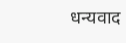धन्यवाद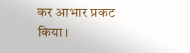कर आभार प्रकट किया।